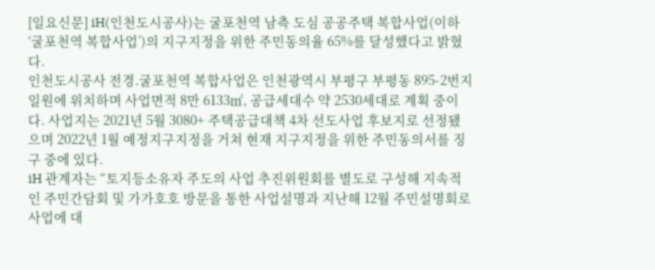[일요신문] iH(인천도시공사)는 굴포천역 남측 도심 공공주택 복합사업(이하 ‘굴포천역 복합사업’)의 지구지정을 위한 주민동의율 65%를 달성했다고 밝혔다.
인천도시공사 전경.굴포천역 복합사업은 인천광역시 부평구 부평동 895-2번지 일원에 위치하며 사업면적 8만 6133㎡, 공급세대수 약 2530세대로 계획 중이다. 사업지는 2021년 5월 3080+ 주택공급대책 4차 선도사업 후보지로 선정됐으며 2022년 1월 예정지구지정을 거쳐 현재 지구지정을 위한 주민동의서를 징구 중에 있다.
iH 관계자는 “토지등소유자 주도의 사업 추진위원회를 별도로 구성해 지속적인 주민간담회 및 가가호호 방문을 통한 사업설명과 지난해 12월 주민설명회로 사업에 대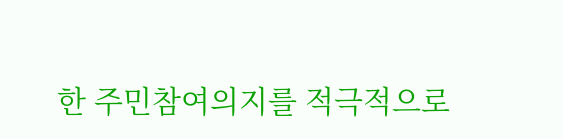한 주민참여의지를 적극적으로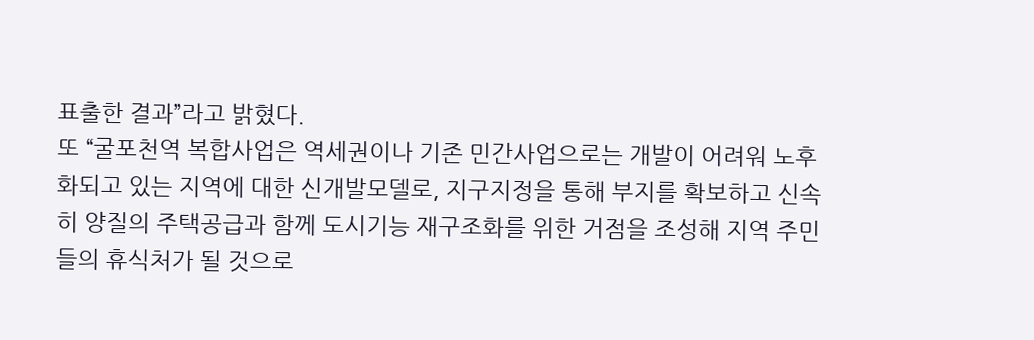표출한 결과”라고 밝혔다.
또 “굴포천역 복합사업은 역세권이나 기존 민간사업으로는 개발이 어려워 노후화되고 있는 지역에 대한 신개발모델로, 지구지정을 통해 부지를 확보하고 신속히 양질의 주택공급과 함께 도시기능 재구조화를 위한 거점을 조성해 지역 주민들의 휴식처가 될 것으로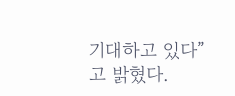기대하고 있다”고 밝혔다.